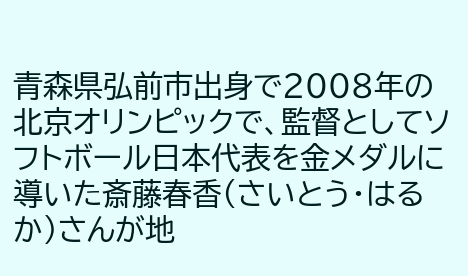青森県弘前市出身で2008年の北京オリンピックで、監督としてソフトボール日本代表を金メダルに導いた斎藤春香(さいとう・はるか)さんが地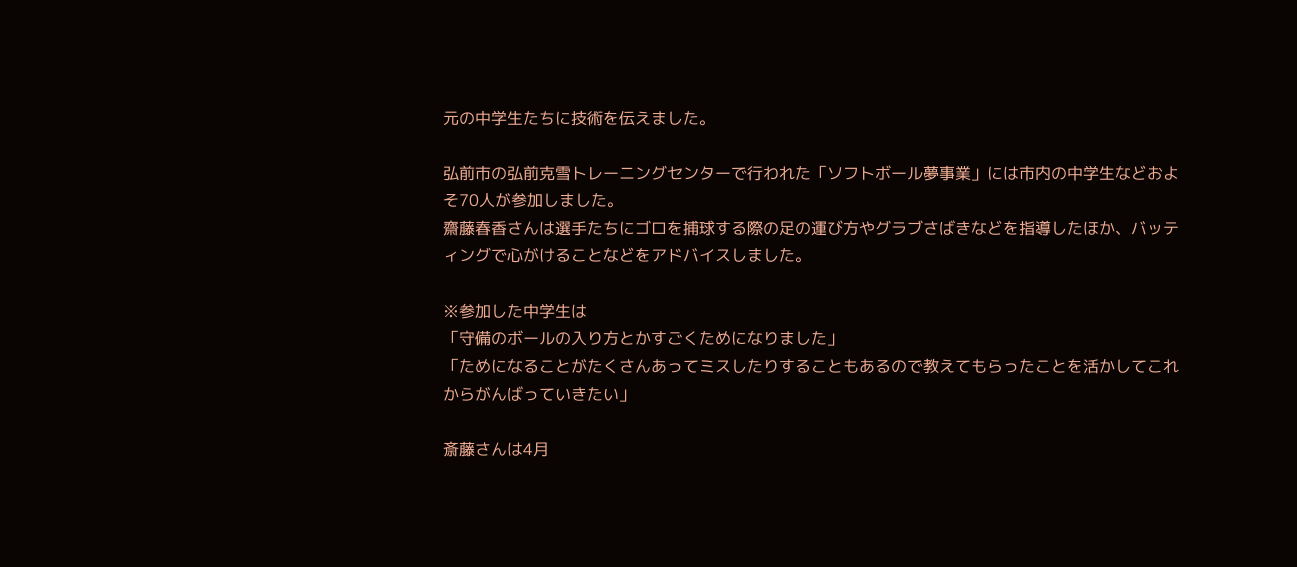元の中学生たちに技術を伝えました。

弘前市の弘前克雪トレーニングセンターで行われた「ソフトボール夢事業」には市内の中学生などおよそ70人が参加しました。
齋藤春香さんは選手たちにゴロを捕球する際の足の運び方やグラブさばきなどを指導したほか、バッティングで心がけることなどをアドバイスしました。

※参加した中学生は
「守備のボールの入り方とかすごくためになりました」
「ためになることがたくさんあってミスしたりすることもあるので教えてもらったことを活かしてこれからがんばっていきたい」

斎藤さんは4月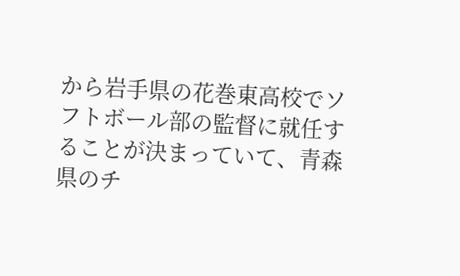から岩手県の花巻東高校でソフトボール部の監督に就任することが決まっていて、青森県のチ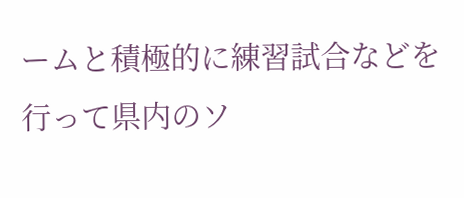ームと積極的に練習試合などを行って県内のソ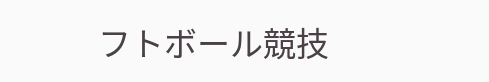フトボール競技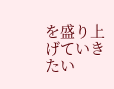を盛り上げていきたい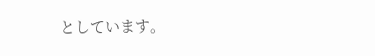としています。